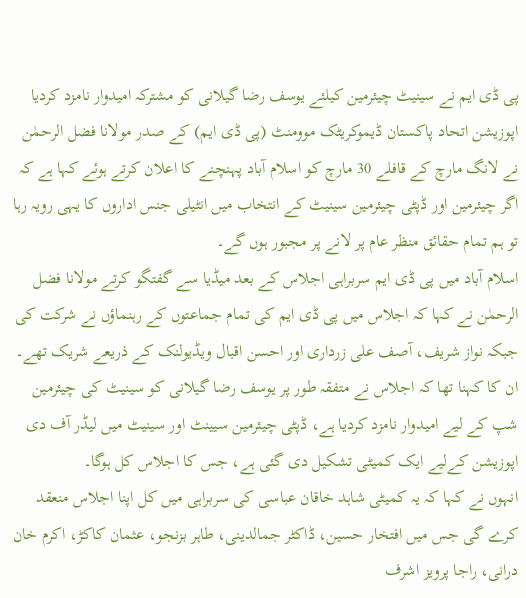پی ڈی ایم نے سینیٹ چیئرمین کیلئے یوسف رضا گیلانی کو مشترکہ امیدوار نامزد کردیا
اپوزیشن اتحاد پاکستان ڈیموکریٹک موومنٹ (پی ڈی ایم) کے صدر مولانا فضل الرحمٰن نے لانگ مارچ کے قافلے 30 مارچ کو اسلام آباد پہنچنے کا اعلان کرتے ہوئے کہا ہے کہ اگر چیئرمین اور ڈپٹی چیئرمین سینیٹ کے انتخاب میں انٹیلی جنس اداروں کا یہی رویہ رہا تو ہم تمام حقائق منظر عام پر لانے پر مجبور ہوں گے۔
اسلام آباد میں پی ڈی ایم سربراہی اجلاس کے بعد میڈیا سے گفتگو کرتے مولانا فضل الرحمٰن نے کہا کہ اجلاس میں پی ڈی ایم کی تمام جماعتوں کے رہنماؤں نے شرکت کی جبکہ نواز شریف، آصف علی زرداری اور احسن اقبال ویڈیولنک کے ذریعے شریک تھے۔
ان کا کہنا تھا کہ اجلاس نے متفقہ طور پر یوسف رضا گیلانی کو سینیٹ کی چیئرمین شپ کے لیے امیدوار نامزد کردیا ہے، ڈپٹی چیئرمین سیینٹ اور سینیٹ میں لیڈر آف دی اپوزیشن کےلیے ایک کمیٹی تشکیل دی گئی ہے، جس کا اجلاس کل ہوگا۔
انہوں نے کہا کہ یہ کمیٹی شاہد خاقان عباسی کی سربراہی میں کل اپنا اجلاس منعقد کرے گی جس میں افتخار حسین، ڈاکٹر جمالدینی، طاہر بزنجو، عثمان کاکڑ، اکرم خان درانی، راجا پرویز اشرف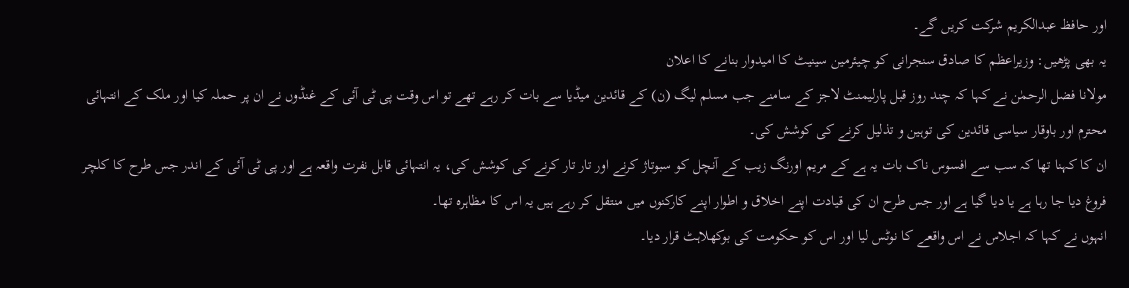اور حافظ عبدالکریم شرکت کریں گے۔
یہ بھی پڑھیں: وزیراعظم کا صادق سنجرانی کو چیئرمین سینیٹ کا امیدوار بنانے کا اعلان
مولانا فضل الرحمٰن نے کہا کہ چند روز قبل پارلیمنٹ لاجز کے سامنے جب مسلم لیگ (ن) کے قائدین میڈیا سے بات کر رہے تھے تو اس وقت پی ٹی آئی کے غنڈوں نے ان پر حملہ کیا اور ملک کے انتہائی محترم اور باوقار سیاسی قائدین کی توہین و تذلیل کرنے کی کوشش کی۔
ان کا کہنا تھا کہ سب سے افسوس ناک بات یہ ہے کے مریم اورنگ زیب کے آنچل کو سبوتاژ کرنے اور تار تار کرنے کی کوشش کی، یہ انتہائی قابل نفرت واقعہ ہے اور پی ٹی آئی کے اندر جس طرح کا کلچر فروغ دیا جا رہا ہے یا دیا گیا ہے اور جس طرح ان کی قیادت اپنے اخلاق و اطوار اپنے کارکنوں میں منتقل کر رہے ہیں یہ اس کا مظاہرہ تھا۔
انہوں نے کہا کہ اجلاس نے اس واقعے کا نوٹس لیا اور اس کو حکومت کی بوکھلاہٹ قرار دیا۔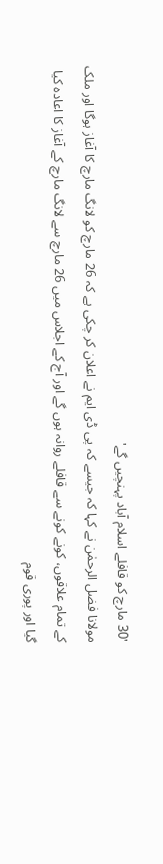'30 مارچ کو قافلے اسلام آباد پہنچیں گے'
مولانا فضل الرحمٰن نے کہا کہ جیسے کہ پی ڈی ایم نے اعلان کر چکی ہے کہ 26 مارچ کو لانگ مارچ کا آغاز ہوگا اور ملک کے تمام علاقوں، کونے کونے سے قافلے روانہ ہوں گے اور آج کے اجلاس میں 26 مارچ سے لانگ مارچ کے آغاز کا اعادہ کیا گیا اور پوری قوم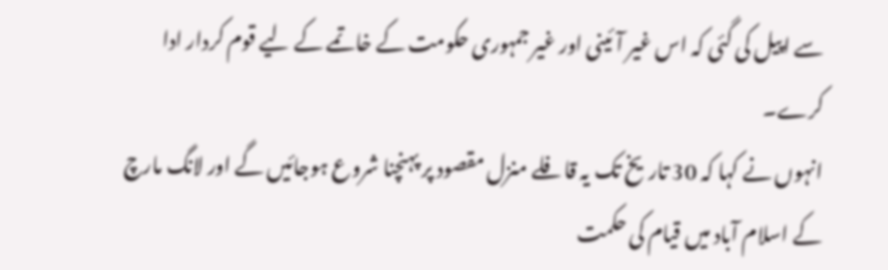سے اپیل کی گئی کہ اس غیر آئینی اور غیر جمہوری حکومت کے خاتمے کے لیے قوم کردار ادا کرے۔
انہوں نے کہا کہ 30 تاریخ تک یہ قافلے منزل مقصود پر پہنچنا شروع ہوجائیں گے اور لانگ مارچ کے اسلام آباد میں قیام کی حکمت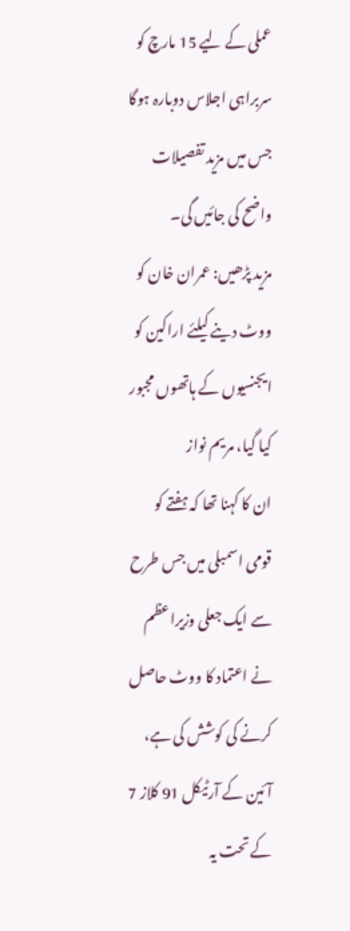عملی کے لیے 15 مارچ کو سربراہی اجلاس دوبارہ ہوگا جس میں مزید تفصیلات واضح کی جائیں گی۔
مزید پڑھیں: عمران خان کو ووٹ دینے کیلئے اراکین کو ایجنسیوں کے ہاتھوں مجبور کیا گیا، مریم نواز
ان کا کہنا تھا کہ ہفتے کو قومی اسمبلی میں جس طرح سے ایک جعلی وزیراعظم نے اعتماد کا ووٹ حاصل کرنے کی کوشش کی ہے، آئین کے آرٹیکل 91 کلاز 7 کے تحت یہ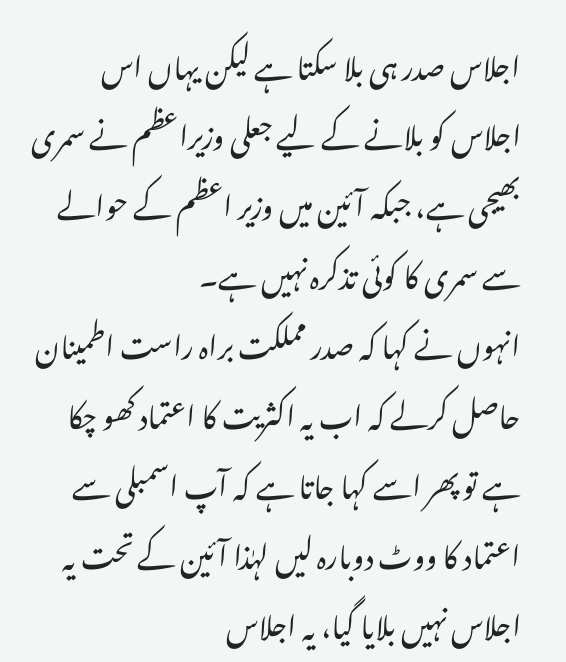اجلاس صدر ہی بلا سکتا ہے لیکن یہاں اس اجلاس کو بلانے کے لیے جعلی وزیراعظم نے سمری بھیجی ہے، جبکہ آئین میں وزیر اعظم کے حوالے سے سمری کا کوئی تذکرہ نہیں ہے۔
انہوں نے کہا کہ صدر مملکت براہ راست اطمینان حاصل کرلے کہ اب یہ اکثریت کا اعتماد کھو چکا ہے تو پھر اسے کہا جاتا ہے کہ آپ اسمبلی سے اعتماد کا ووٹ دوبارہ لیں لہٰذا آئین کے تحت یہ اجلاس نہیں بلایا گیا، یہ اجلاس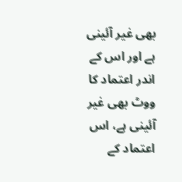بھی غیر آئینی ہے اور اس کے اندر اعتماد کا ووٹ بھی غیر آئینی ہے، اس اعتماد کے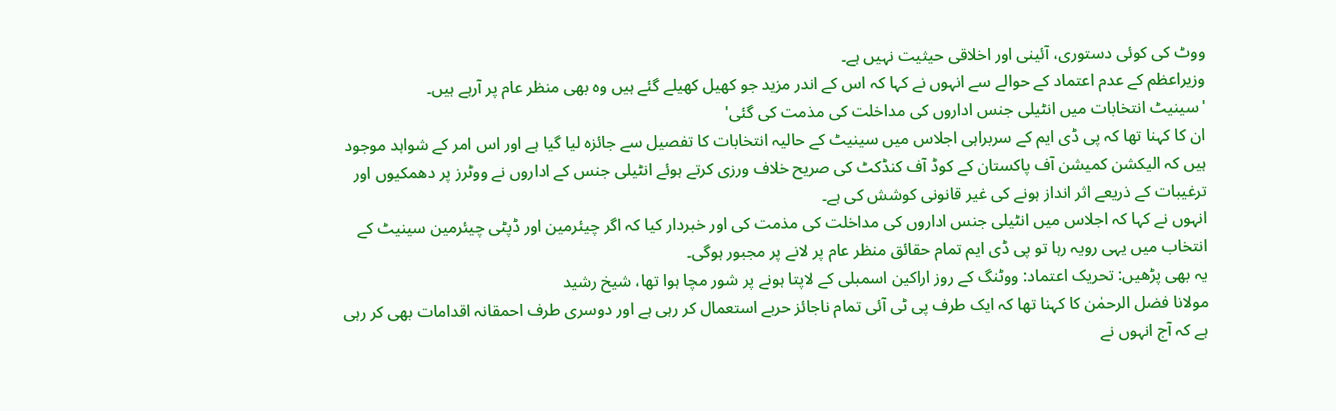ووٹ کی کوئی دستوری، آئینی اور اخلاقی حیثیت نہیں ہے۔
وزیراعظم کے عدم اعتماد کے حوالے سے انہوں نے کہا کہ اس کے اندر مزید جو کھیل کھیلے گئے ہیں وہ بھی منظر عام پر آرہے ہیں۔
'سینیٹ انتخابات میں انٹیلی جنس اداروں کی مداخلت کی مذمت کی گئی'
ان کا کہنا تھا کہ پی ڈی ایم کے سربراہی اجلاس میں سینیٹ کے حالیہ انتخابات کا تفصیل سے جائزہ لیا گیا ہے اور اس امر کے شواہد موجود ہیں کہ الیکشن کمیشن آف پاکستان کے کوڈ آف کنڈکٹ کی صریح خلاف ورزی کرتے ہوئے انٹیلی جنس کے اداروں نے ووٹرز پر دھمکیوں اور ترغیبات کے ذریعے اثر انداز ہونے کی غیر قانونی کوشش کی ہے۔
انہوں نے کہا کہ اجلاس میں انٹیلی جنس اداروں کی مداخلت کی مذمت کی اور خبردار کیا کہ اگر چیئرمین اور ڈپٹی چیئرمین سینیٹ کے انتخاب میں یہی رویہ رہا تو پی ڈی ایم تمام حقائق منظر عام پر لانے پر مجبور ہوگی۔
یہ بھی پڑھیں: تحریک اعتماد: ووٹنگ کے روز اراکین اسمبلی کے لاپتا ہونے پر شور مچا ہوا تھا، شیخ رشید
مولانا فضل الرحمٰن کا کہنا تھا کہ ایک طرف پی ٹی آئی تمام ناجائز حربے استعمال کر رہی ہے اور دوسری طرف احمقانہ اقدامات بھی کر رہی ہے کہ آج انہوں نے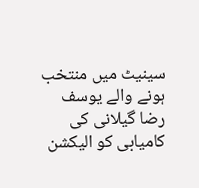سینیٹ میں منتخب ہونے والے یوسف رضا گیلانی کی کامیابی کو الیکشن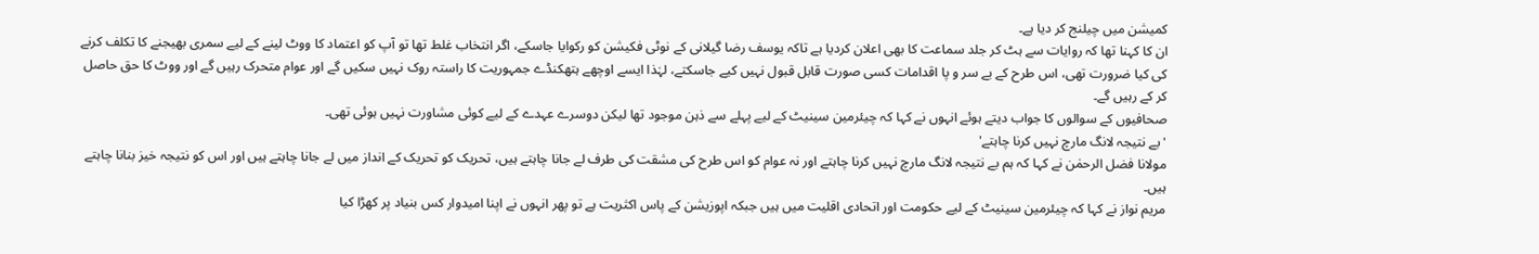کمیشن میں چیلنج کر دیا ہے۔
ان کا کہنا تھا کہ روایات سے ہٹ کر جلد سماعت کا بھی اعلان کردیا ہے تاکہ یوسف رضا گیلانی کے نوٹی فکیشن کو رکوایا جاسکے، اگر انتخاب غلط تھا تو آپ کو اعتماد کا ووٹ لینے کے لیے سمری بھیجنے کا تکلف کرنے کی کیا ضرورت تھی، اس طرح کے بے سر و پا اقدامات کسی صورت قابل قبول نہیں کیے جاسکتے، لہٰذا ایسے اوچھے ہتھکنڈے جمہوریت کا راستہ روک نہیں سکیں گے اور عوام متحرک رہیں گے اور ووٹ کا حق حاصل کر کے رہیں گے۔
صحافیوں کے سوالوں کا جواب دیتے ہوئے انہوں نے کہا کہ چیئرمین سینیٹ کے لیے پہلے سے ذہن موجود تھا لیکن دوسرے عہدے کے لیے کوئی مشاورت نہیں ہوئی تھی۔
'بے نتیجہ لانگ مارچ نہیں کرنا چاہتے'
مولانا فضل الرحمٰن نے کہا کہ ہم بے نتیجہ لانگ مارچ نہیں کرنا چاہتے اور نہ عوام کو اس طرح کی مشقت کی طرف لے جانا چاہتے ہیں، تحریک کو تحریک کے انداز میں لے جانا چاہتے ہیں اور اس کو نتیجہ خیز بنانا چاہتے ہیں۔
مریم نواز نے کہا کہ چیئرمین سینیٹ کے لیے حکومت اور اتحادی اقلیت میں ہیں جبکہ اپوزیشن کے پاس اکثریت ہے تو پھر انہوں نے اپنا امیدوار کس بنیاد پر کھڑا کیا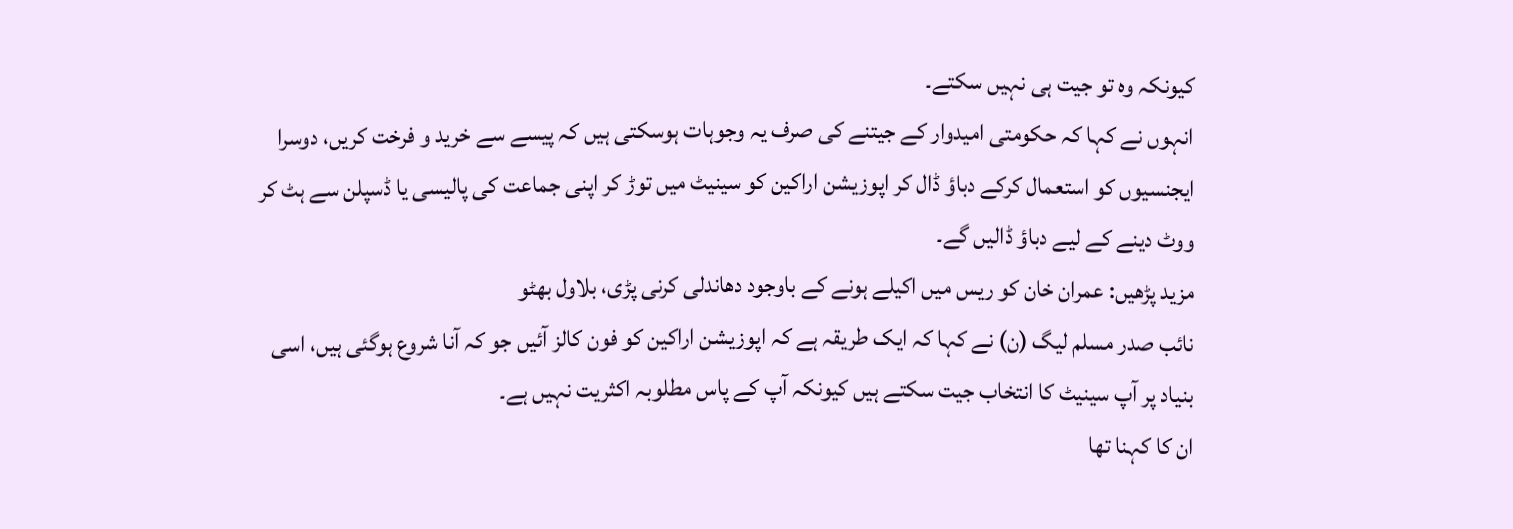کیونکہ وہ تو جیت ہی نہیں سکتے۔
انہوں نے کہا کہ حکومتی امیدوار کے جیتنے کی صرف یہ وجوہات ہوسکتی ہیں کہ پیسے سے خرید و فرخت کریں، دوسرا ایجنسیوں کو استعمال کرکے دباؤ ڈال کر اپوزیشن اراکین کو سینیٹ میں توڑ کر اپنی جماعت کی پالیسی یا ڈسپلن سے ہٹ کر ووٹ دینے کے لیے دباؤ ڈالیں گے۔
مزید پڑھیں: عمران خان کو ریس میں اکیلے ہونے کے باوجود دھاندلی کرنی پڑی، بلاول بھٹو
نائب صدر مسلم لیگ (ن) نے کہا کہ ایک طریقہ ہے کہ اپوزیشن اراکین کو فون کالز آئیں جو کہ آنا شروع ہوگئی ہیں، اسی بنیاد پر آپ سینیٹ کا انتخاب جیت سکتے ہیں کیونکہ آپ کے پاس مطلوبہ اکثریت نہیں ہے۔
ان کا کہنا تھا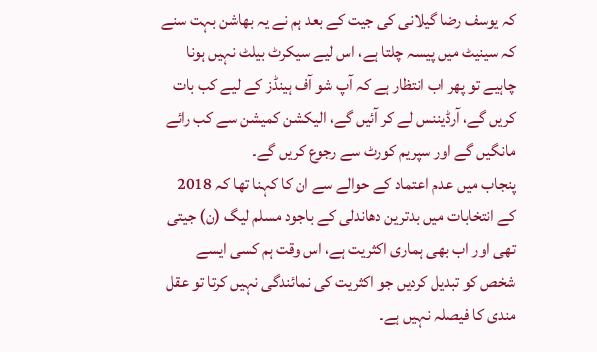کہ یوسف رضا گیلانی کی جیت کے بعد ہم نے یہ بھاشن بہت سنے کہ سینیٹ میں پیسہ چلتا ہے، اس لیے سیکرٹ بیلٹ نہیں ہونا چاہیے تو پھر اب انتظار ہے کہ آپ شو آف ہینڈز کے لیے کب بات کریں گے، آرڈیننس لے کر آئیں گے، الیکشن کمیشن سے کب رائے مانگیں گے اور سپریم کورٹ سے رجوع کریں گے۔
پنجاب میں عدم اعتماد کے حوالے سے ان کا کہنا تھا کہ 2018 کے انتخابات میں بدترین دھاندلی کے باجود مسلم لیگ (ن) جیتی تھی اور اب بھی ہماری اکثریت ہے، اس وقت ہم کسی ایسے شخص کو تبدیل کردیں جو اکثریت کی نمائندگی نہیں کرتا تو عقل مندی کا فیصلہ نہیں ہے۔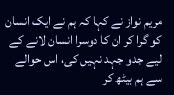مریم نواز نے کہا کہ ہم نے ایک انسان کو گرا کر ان کا دوسرا انسان لانے کے لیے جدو جہد نہیں کی، اس حوالے سے ہم بیٹھ کر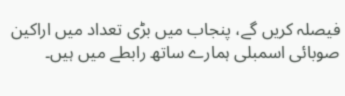فیصلہ کریں گے، پنجاب میں بڑی تعداد میں اراکین صوبائی اسمبلی ہمارے ساتھ رابطے میں ہیں۔